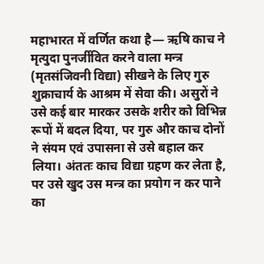महाभारत में वर्णित कथा है— ऋषि काच ने मृत्युदा पुनर्जीवित करने वाला मन्त्र (मृतसंजिवनी विद्या) सीखने के लिए गुरु शुक्राचार्य के आश्रम में सेवा की। असुरों ने उसे कई बार मारकर उसके शरीर को विभिन्न रूपों में बदल दिया, पर गुरु और काच दोनों ने संयम एवं उपासना से उसे बहाल कर लिया। अंततः काच विद्या ग्रहण कर लेता है, पर उसे खुद उस मन्त्र का प्रयोग न कर पाने का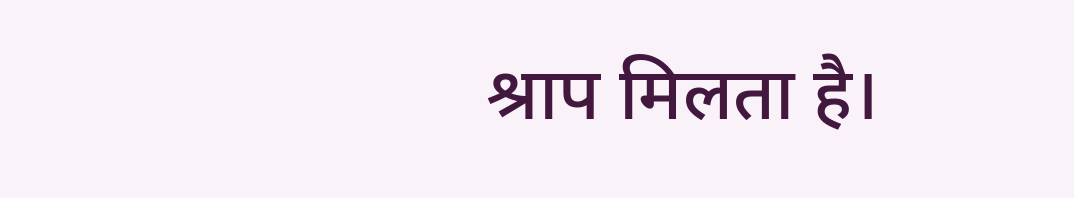श्राप मिलता है।